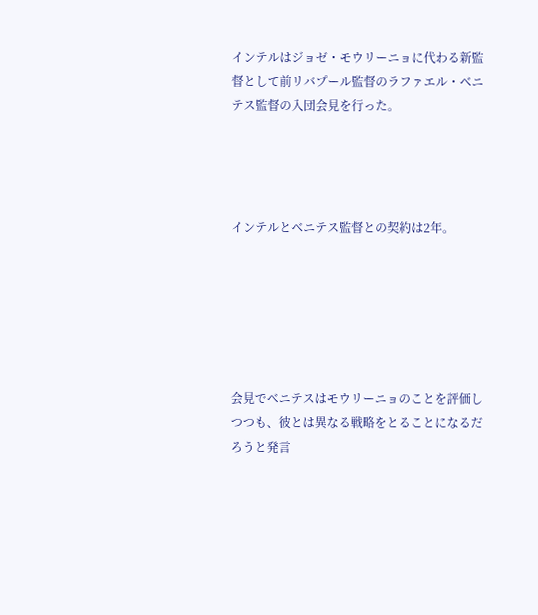インテルはジョゼ・モウリーニョに代わる新監督として前リバプール監督のラファエル・ベニテス監督の入団会見を行った。




インテルとベニテス監督との契約は2年。






会見でベニテスはモウリーニョのことを評価しつつも、彼とは異なる戦略をとることになるだろうと発言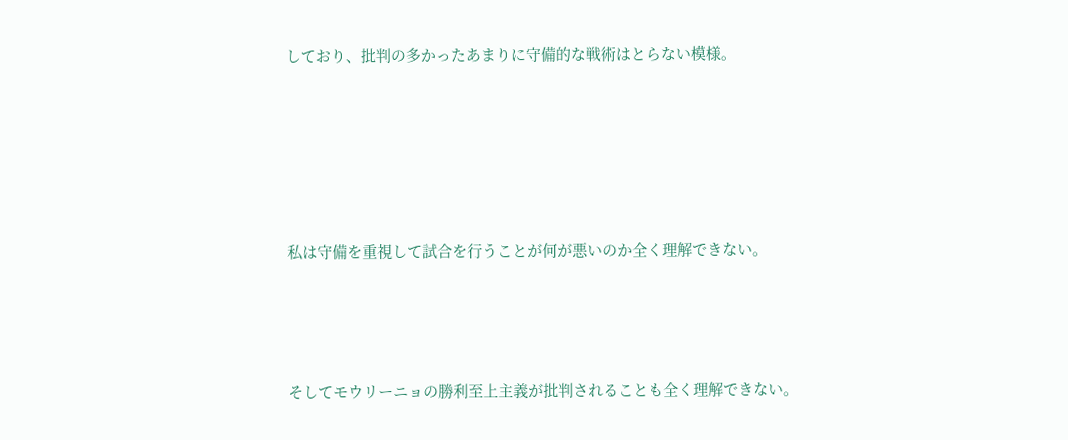しており、批判の多かったあまりに守備的な戦術はとらない模様。






私は守備を重視して試合を行うことが何が悪いのか全く理解できない。




そしてモウリーニョの勝利至上主義が批判されることも全く理解できない。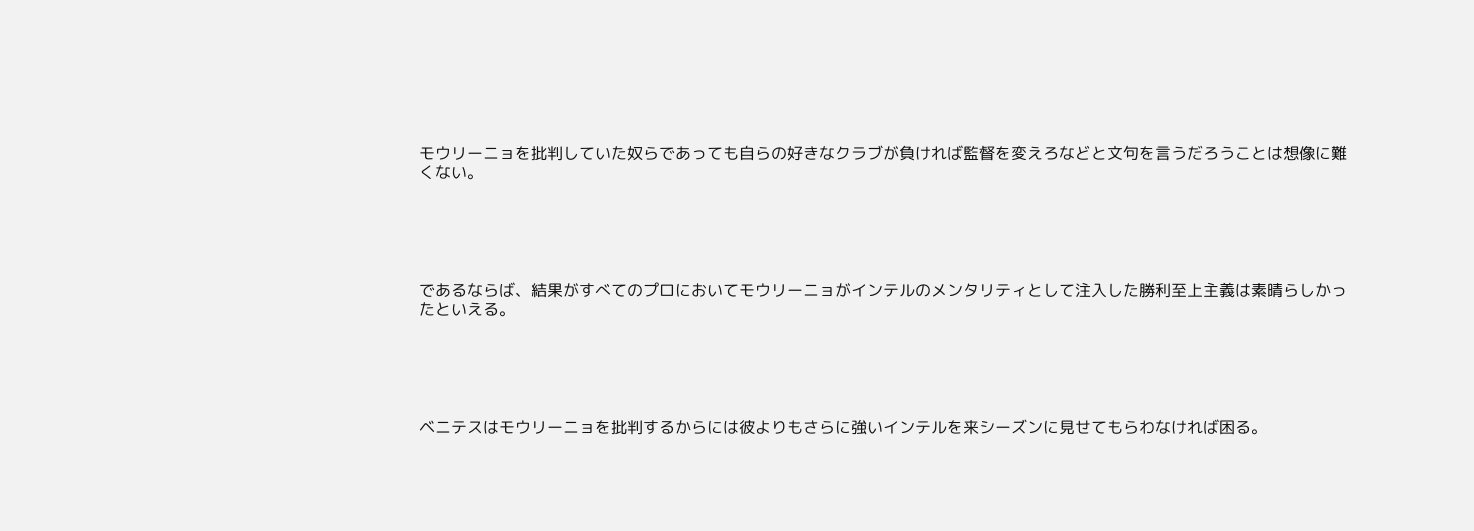モウリーニョを批判していた奴らであっても自らの好きなクラブが負ければ監督を変えろなどと文句を言うだろうことは想像に難くない。





であるならば、結果がすべてのプロにおいてモウリーニョがインテルのメンタリティとして注入した勝利至上主義は素晴らしかったといえる。





ベニテスはモウリーニョを批判するからには彼よりもさらに強いインテルを来シーズンに見せてもらわなければ困る。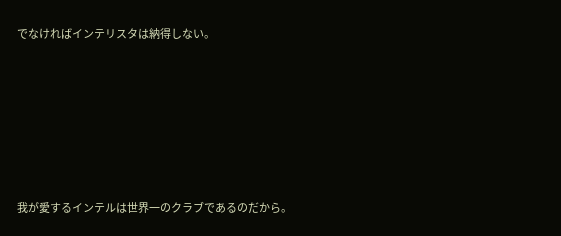でなければインテリスタは納得しない。






我が愛するインテルは世界一のクラブであるのだから。